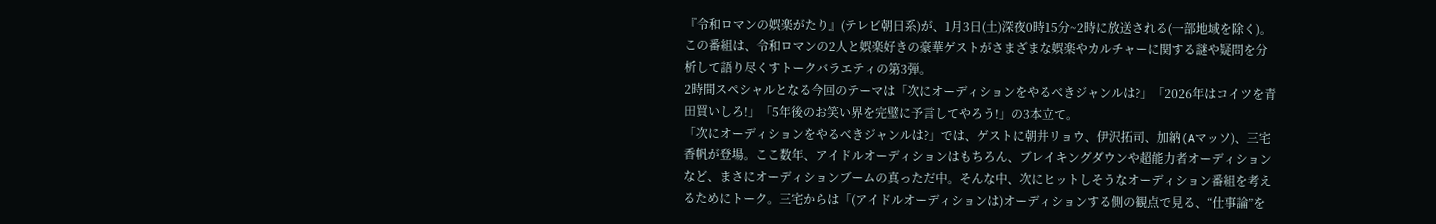『令和ロマンの娯楽がたり』(テレビ朝日系)が、1月3日(土)深夜0時15分~2時に放送される(一部地域を除く)。
この番組は、令和ロマンの2人と娯楽好きの豪華ゲストがさまざまな娯楽やカルチャーに関する謎や疑問を分析して語り尽くすトークバラエティの第3弾。
2時間スペシャルとなる今回のテーマは「次にオーディションをやるべきジャンルは?」「2026年はコイツを青田買いしろ!」「5年後のお笑い界を完璧に予言してやろう!」の3本立て。
「次にオーディションをやるべきジャンルは?」では、ゲストに朝井リョウ、伊沢拓司、加納(Aマッソ)、三宅香帆が登場。ここ数年、アイドルオーディションはもちろん、ブレイキングダウンや超能力者オーディションなど、まさにオーディションブームの真っただ中。そんな中、次にヒットしそうなオーディション番組を考えるためにトーク。三宅からは「(アイドルオーディションは)オーディションする側の観点で見る、“仕事論”を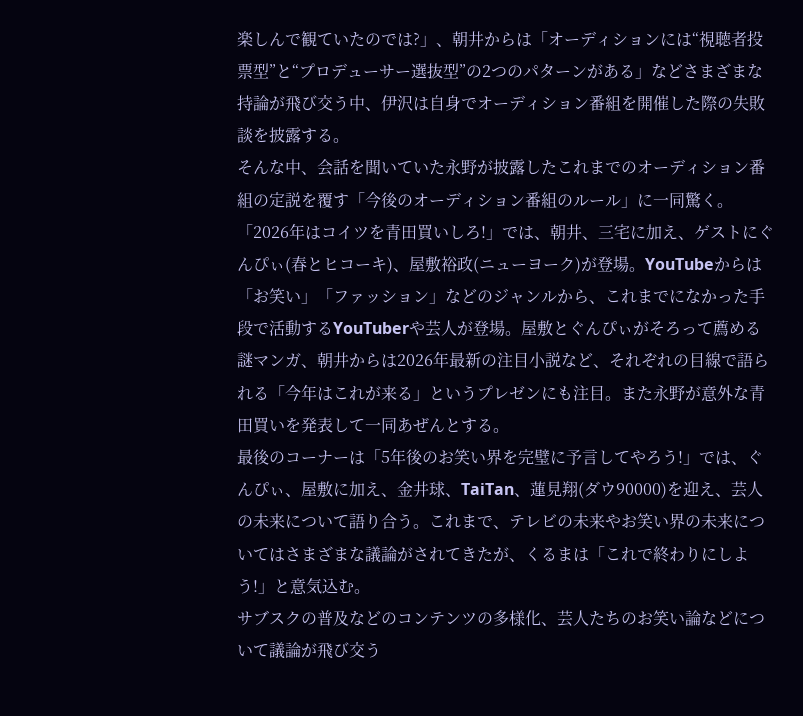楽しんで観ていたのでは?」、朝井からは「オーディションには“視聴者投票型”と“プロデューサー選抜型”の2つのパターンがある」などさまざまな持論が飛び交う中、伊沢は自身でオーディション番組を開催した際の失敗談を披露する。
そんな中、会話を聞いていた永野が披露したこれまでのオーディション番組の定説を覆す「今後のオーディション番組のルール」に一同驚く。
「2026年はコイツを青田買いしろ!」では、朝井、三宅に加え、ゲストにぐんぴぃ(春とヒコーキ)、屋敷裕政(ニューヨーク)が登場。YouTubeからは「お笑い」「ファッション」などのジャンルから、これまでになかった手段で活動するYouTuberや芸人が登場。屋敷とぐんぴぃがそろって薦める謎マンガ、朝井からは2026年最新の注目小説など、それぞれの目線で語られる「今年はこれが来る」というプレゼンにも注目。また永野が意外な青田買いを発表して一同あぜんとする。
最後のコーナーは「5年後のお笑い界を完璧に予言してやろう!」では、ぐんぴぃ、屋敷に加え、金井球、TaiTan、蓮見翔(ダウ90000)を迎え、芸人の未来について語り合う。これまで、テレビの未来やお笑い界の未来についてはさまざまな議論がされてきたが、くるまは「これで終わりにしよう!」と意気込む。
サブスクの普及などのコンテンツの多様化、芸人たちのお笑い論などについて議論が飛び交う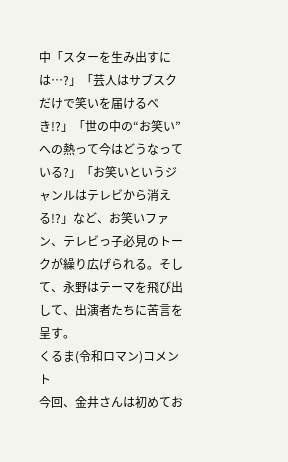中「スターを生み出すには…?」「芸人はサブスクだけで笑いを届けるべき!?」「世の中の“お笑い”への熱って今はどうなっている?」「お笑いというジャンルはテレビから消える!?」など、お笑いファン、テレビっ子必見のトークが繰り広げられる。そして、永野はテーマを飛び出して、出演者たちに苦言を呈す。
くるま(令和ロマン)コメント
今回、金井さんは初めてお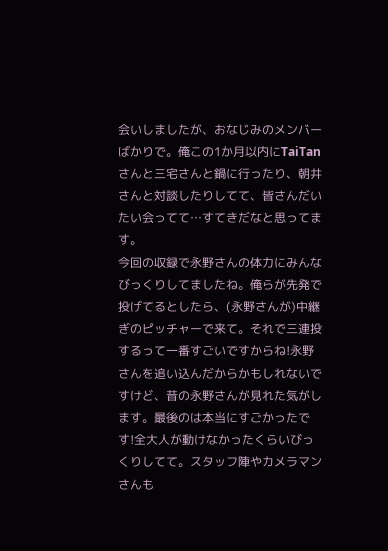会いしましたが、おなじみのメンバーばかりで。俺この1か月以内にTaiTanさんと三宅さんと鍋に行ったり、朝井さんと対談したりしてて、皆さんだいたい会ってて…すてきだなと思ってます。
今回の収録で永野さんの体力にみんなびっくりしてましたね。俺らが先発で投げてるとしたら、(永野さんが)中継ぎのピッチャーで来て。それで三連投するって一番すごいですからね!永野さんを追い込んだからかもしれないですけど、昔の永野さんが見れた気がします。最後のは本当にすごかったです!全大人が動けなかったくらいびっくりしてて。スタッフ陣やカメラマンさんも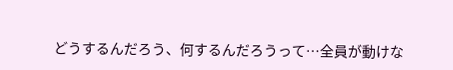どうするんだろう、何するんだろうって…全員が動けな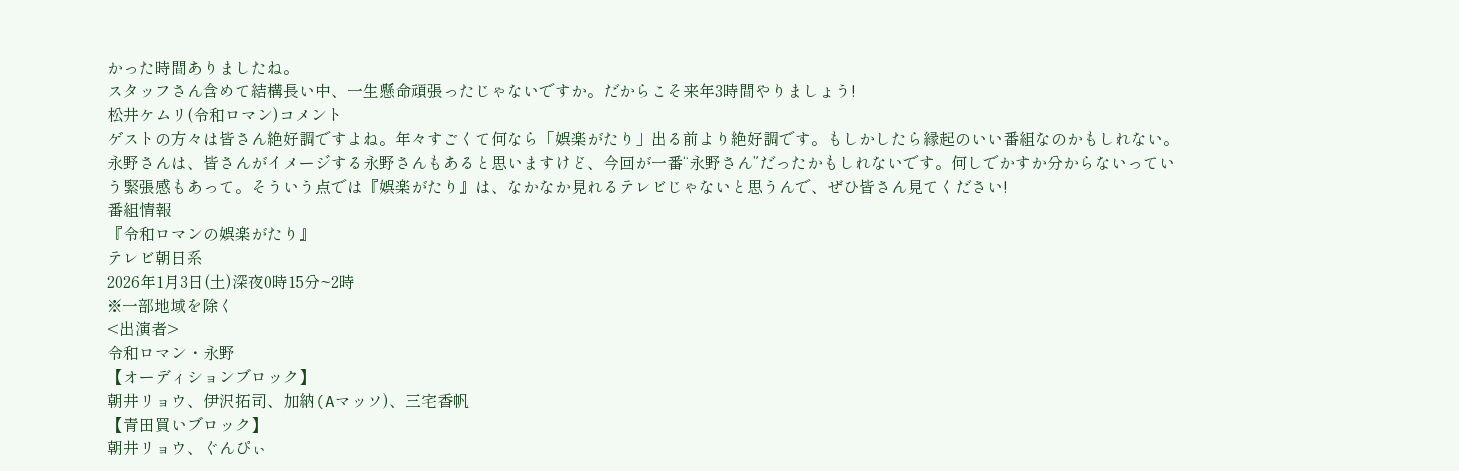かった時間ありましたね。
スタッフさん含めて結構長い中、一生懸命頑張ったじゃないですか。だからこそ来年3時間やりましょう!
松井ケムリ(令和ロマン)コメント
ゲストの方々は皆さん絶好調ですよね。年々すごくて何なら「娯楽がたり」出る前より絶好調です。もしかしたら縁起のいい番組なのかもしれない。
永野さんは、皆さんがイメージする永野さんもあると思いますけど、今回が一番“永野さん”だったかもしれないです。何しでかすか分からないっていう緊張感もあって。そういう点では『娯楽がたり』は、なかなか見れるテレビじゃないと思うんで、ぜひ皆さん見てください!
番組情報
『令和ロマンの娯楽がたり』
テレビ朝日系
2026年1月3日(土)深夜0時15分~2時
※一部地域を除く
<出演者>
令和ロマン・永野
【オーディションブロック】
朝井リョウ、伊沢拓司、加納(Aマッソ)、三宅香帆
【青田買いブロック】
朝井リョウ、ぐんぴぃ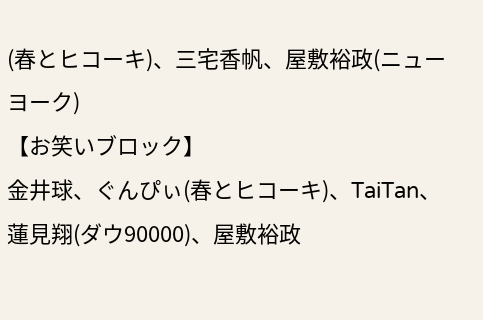(春とヒコーキ)、三宅香帆、屋敷裕政(ニューヨーク)
【お笑いブロック】
金井球、ぐんぴぃ(春とヒコーキ)、TaiTan、蓮見翔(ダウ90000)、屋敷裕政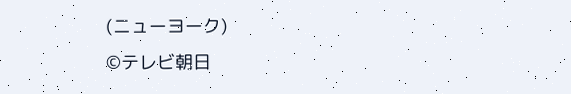(ニューヨーク)
©テレビ朝日